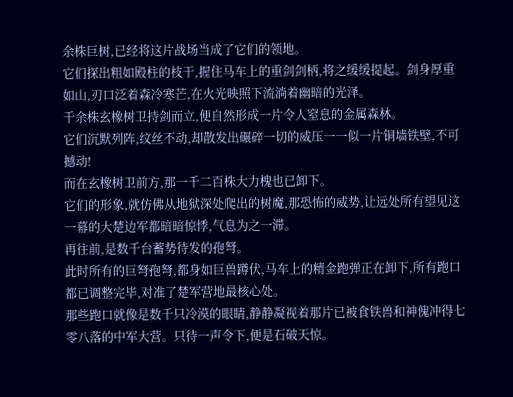余株巨树,已经将这片战场当成了它们的领地。
它们探出粗如殿柱的枝干,握住马车上的重剑剑柄,将之缓缓提起。剑身厚重如山,刃口泛着森冷寒芒,在火光映照下流淌着幽暗的光泽。
千余株玄橡树卫持剑而立,便自然形成一片令人窒息的金属森林。
它们沉默列阵,纹丝不动,却散发出碾碎一切的威压一一似一片铜墙铁壁,不可撼动!
而在玄橡树卫前方,那一千二百株大力槐也已卸下。
它们的形象,就仿佛从地狱深处爬出的树魔,那恐怖的威势,让远处所有望见这一幕的大楚边军都暗暗惊悸,气息为之一滞。
再往前,是数千台蓄势待发的孢弩。
此时所有的巨弩孢弩,都身如巨兽蹲伏,马车上的精金跑弹正在卸下,所有跑口都已调整完毕,对准了楚军营地最核心处。
那些跑口就像是数千只冷漠的眼睛,静静凝视着那片已被食铁兽和神傀冲得七零八落的中军大营。只待一声令下,便是石破天惊。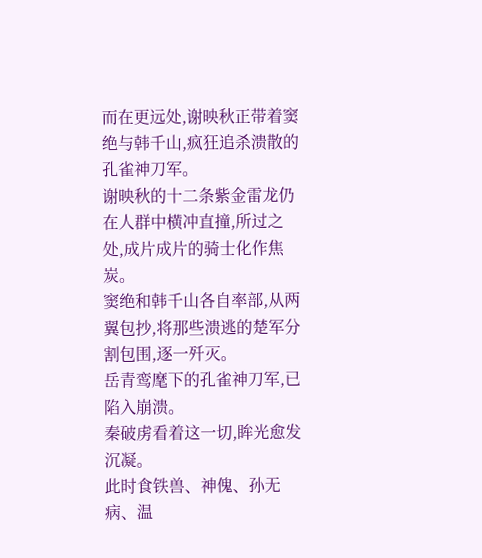而在更远处,谢映秋正带着窦绝与韩千山,疯狂追杀溃散的孔雀神刀军。
谢映秋的十二条紫金雷龙仍在人群中横冲直撞,所过之处,成片成片的骑士化作焦炭。
窦绝和韩千山各自率部,从两翼包抄,将那些溃逃的楚军分割包围,逐一歼灭。
岳青鸾麾下的孔雀神刀军,已陷入崩溃。
秦破虏看着这一切,眸光愈发沉凝。
此时食铁兽、神傀、孙无病、温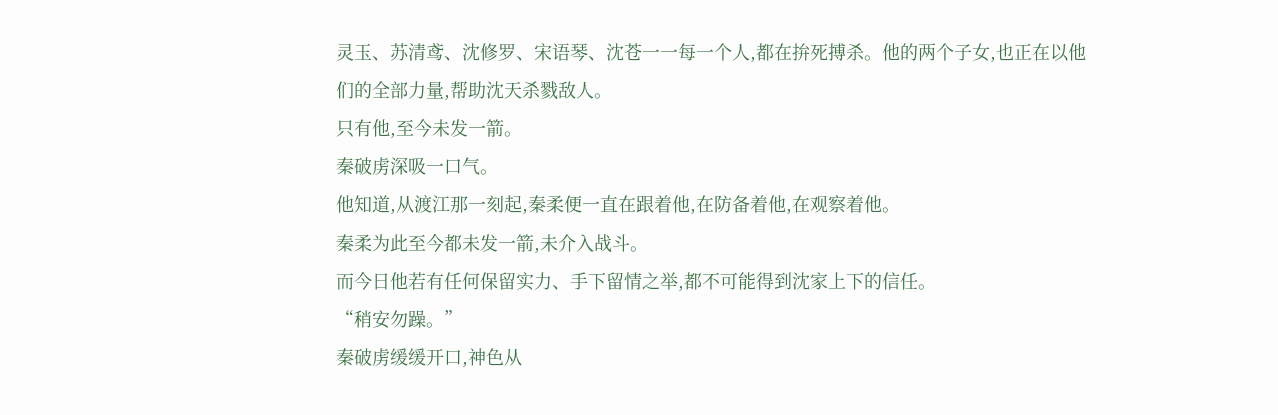灵玉、苏清鸢、沈修罗、宋语琴、沈苍一一每一个人,都在拚死搏杀。他的两个子女,也正在以他们的全部力量,帮助沈天杀戮敌人。
只有他,至今未发一箭。
秦破虏深吸一口气。
他知道,从渡江那一刻起,秦柔便一直在跟着他,在防备着他,在观察着他。
秦柔为此至今都未发一箭,未介入战斗。
而今日他若有任何保留实力、手下留情之举,都不可能得到沈家上下的信任。
“稍安勿躁。”
秦破虏缓缓开口,神色从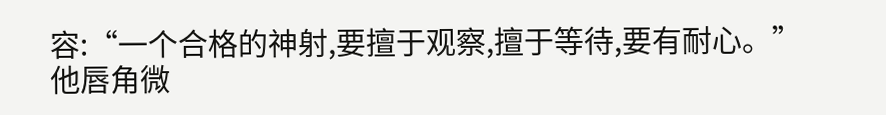容:“一个合格的神射,要擅于观察,擅于等待,要有耐心。”他唇角微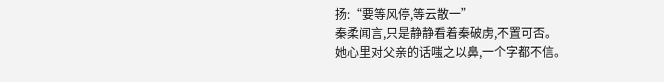扬:“要等风停,等云散一”
秦柔闻言,只是静静看着秦破虏,不置可否。
她心里对父亲的话嗤之以鼻,一个字都不信。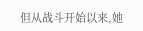但从战斗开始以来,她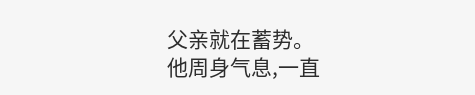父亲就在蓄势。
他周身气息,一直